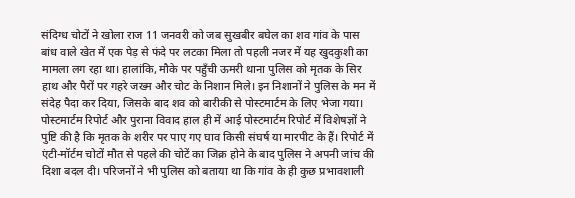संदिग्ध चोटों ने खोला राज 11 जनवरी को जब सुखबीर बघेल का शव गांव के पास बांध वाले खेत में एक पेड़ से फंदे पर लटका मिला तो पहली नजर में यह खुदकुशी का मामला लग रहा था। हालांकि, मौके पर पहुँची ऊमरी थाना पुलिस को मृतक के सिर हाथ और पैरों पर गहरे जख्म और चोट के निशान मिले। इन निशानों ने पुलिस के मन में संदेह पैदा कर दिया, जिसके बाद शव को बारीकी से पोस्टमार्टम के लिए भेजा गया। पोस्टमार्टम रिपोर्ट और पुराना विवाद हाल ही में आई पोस्टमार्टम रिपोर्ट में विशेषज्ञों ने पुष्टि की है कि मृतक के शरीर पर पाए गए घाव किसी संघर्ष या मारपीट के हैं। रिपोर्ट में एंटी-मॉर्टम चोटों मौत से पहले की चोटें का जिक्र होने के बाद पुलिस ने अपनी जांच की दिशा बदल दी। परिजनों ने भी पुलिस को बताया था कि गांव के ही कुछ प्रभावशाली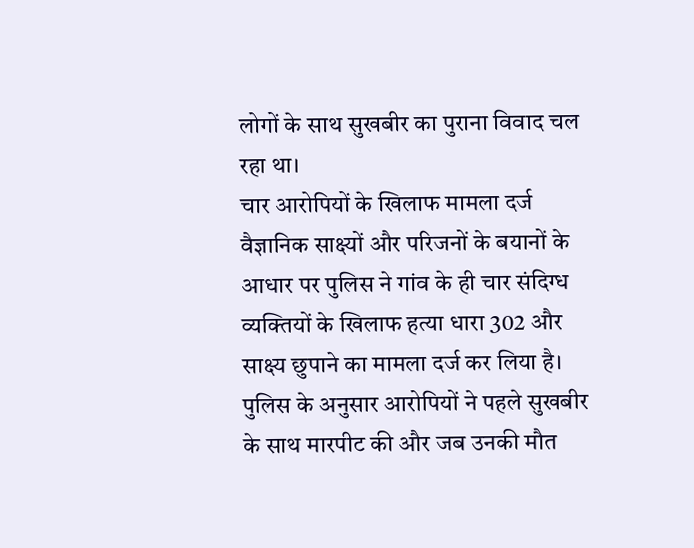लोगों के साथ सुखबीर का पुराना विवाद चल रहा था।
चार आरोपियों के खिलाफ मामला दर्ज वैज्ञानिक साक्ष्यों और परिजनों के बयानों के आधार पर पुलिस ने गांव के ही चार संदिग्ध व्यक्तियों के खिलाफ हत्या धारा 302 और साक्ष्य छुपाने का मामला दर्ज कर लिया है। पुलिस के अनुसार आरोपियों ने पहले सुखबीर के साथ मारपीट की और जब उनकी मौत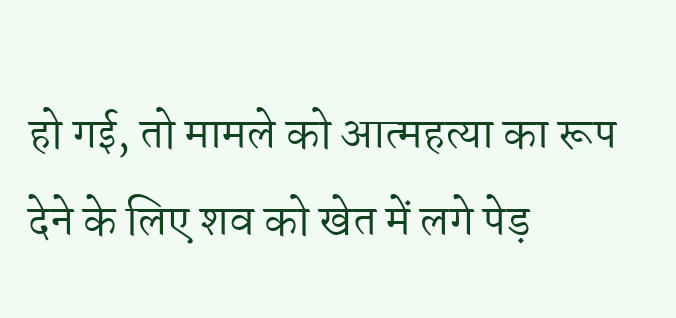हो गई, तो मामले को आत्महत्या का रूप देने के लिए शव को खेत में लगे पेड़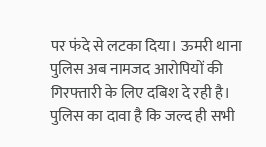पर फंदे से लटका दिया। ऊमरी थाना पुलिस अब नामजद आरोपियों की गिरफ्तारी के लिए दबिश दे रही है। पुलिस का दावा है कि जल्द ही सभी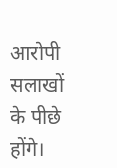आरोपी सलाखों के पीछे होंगे।